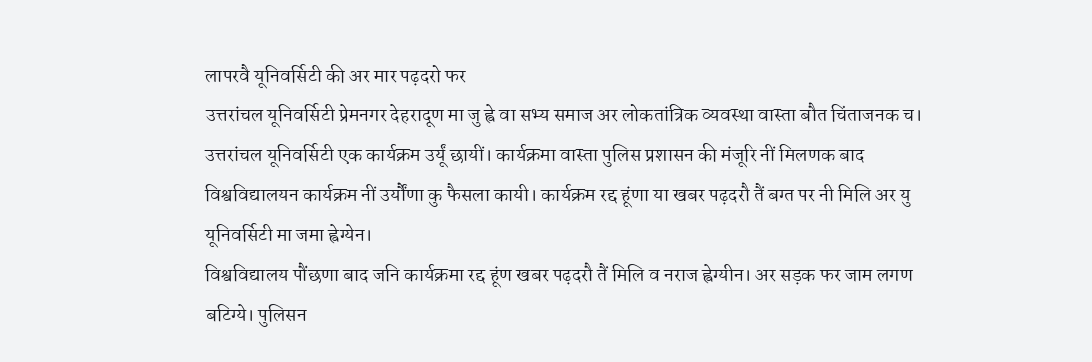लापरवै यूनिवर्सिटी की अर मार पढ़दरो फर
उत्तरांचल यूनिवर्सिटी प्रेमनगर देहरादूण मा जु ह्वे वा सभ्य समाज अर लोकतांत्रिक व्यवस्था वास्ता बौत चिंताजनक च। उत्तरांचल यूनिवर्सिटी एक कार्यक्रम उर्यूं छायीं। कार्यक्रमा वास्ता पुलिस प्रशासन की मंजूरि नीं मिलणक बाद विश्वविद्यालयन कार्यक्रम नीं उर्यौंणा कु फैसला कायी। कार्यक्रम रद्द हूंणा या खबर पढ़दरौ तैं बग्त पर नी मिलि अर यु यूनिवर्सिटी मा जमा ह्वेग्येन।
विश्वविद्यालय पौंछणा बाद जनि कार्यक्रमा रद्द हूंण खबर पढ़दरौ तैं मिलि व नराज ह्वेग्यीन। अर सड़क फर जाम लगण बटिग्ये। पुलिसन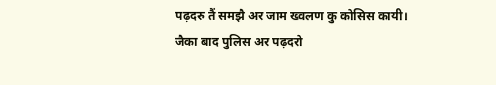पढ़दरु तैं समझै अर जाम ख्वलण कु कोसिस कायी। जैका बाद पुलिस अर पढ़दरो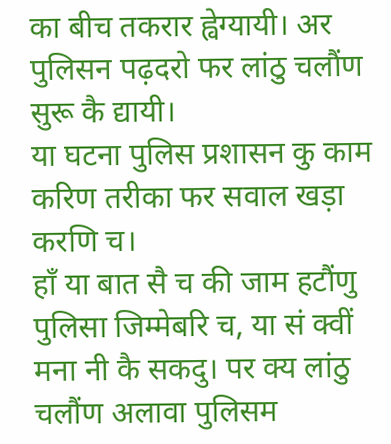का बीच तकरार ह्वेग्यायी। अर पुलिसन पढ़दरो फर लांठु चलौंण सुरू कै द्यायी।
या घटना पुलिस प्रशासन कु काम करिण तरीका फर सवाल खड़ा करणि च।
हाँ या बात सै च की जाम हटौंणु पुलिसा जिम्मेबरि च, या सं क्वीं मना नी कै सकदु। पर क्य लांठु चलौंण अलावा पुलिसम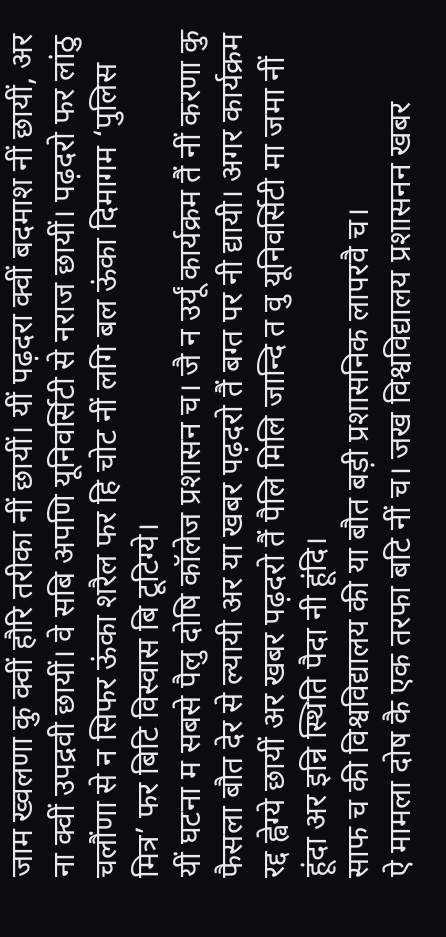जाम ख्वलणा कु क्वीं हौरि तरीका नीं छायीं। यीं पढ़दरा क्वीं बदमाश नीं छायीं, अर ना क्वीं उपद्रवी छायीं। वे सबि अपणि यूनिवर्सिटी से नराज छायीं। पढ़दरो फर लांठु चलौंणा से न सिफर ऊंका शरैल फर हि चोट नीं लगि बल ऊंका दिमागम ‘पुलिस मित्र’ फर बिटि विस्वास बि टूटिग्ये।
यीं घटना म सबसे पैलु दोषि कॉलेज प्रशासन च। जै न उर्यूं कार्यक्रम तैं नीं करणा कु फैसला बौत देर से ल्यायी अर या खबर पढ़दरो तैं बग्त पर नी द्यायी। अगर कार्यक्रम रद्द ह्वेग्ये छायीं अर खबर पढ़दरो तैं पैलि मिलि जान्दि त वु यूनिवर्सिटी मा जमा नीं हूंदा अर इन्नि स्थिति पैदा नी हूंदि।
साफ च की विश्वविद्यालय की या बौत बड़ी प्रशासनिक लापरवै च।
ऐ मामला दोष कै एक तरफा बटि नीं च। जख विश्वविद्यालय प्रशासनन खबर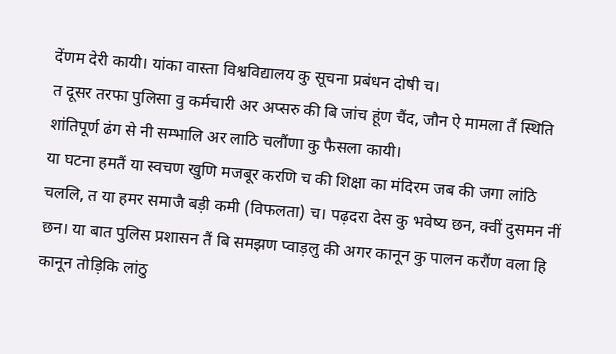देंणम देरी कायी। यांका वास्ता विश्वविद्यालय कु सूचना प्रबंधन दोषी च।
त दूसर तरफा पुलिसा वु कर्मचारी अर अप्सरु की बि जांच हूंण चैंद, जौन ऐ मामला तैं स्थिति शांतिपूर्ण ढंग से नी सम्भालि अर लाठि चलौंणा कु फैसला कायी।
या घटना हमतैं या स्वचण खुणि मजबूर करणि च की शिक्षा का मंदिरम जब की जगा लांठि चललि, त या हमर समाजै बड़ी कमी (विफलता) च। पढ़दरा देस कु भवेष्य छन, क्वीं दुसमन नीं छन। या बात पुलिस प्रशासन तैं बि समझण प्वाड़लु की अगर कानून कु पालन करौंण वला हि कानून तोड़िकि लांठु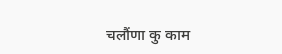चलौंणा कु काम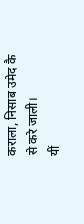कराला, निसाब उमेद कै से करे जाली।
यीं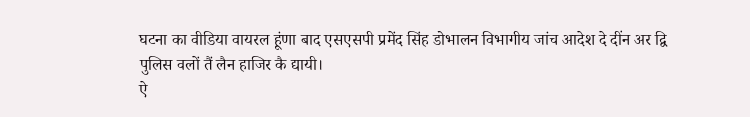घटना का वीडिया वायरल हूंणा बाद एसएसपी प्रमेंद सिंह डोभालन विभागीय जांच आदेश दे दींन अर द्वि पुलिस वलों तैं लैन हाजिर कै द्यायी।
ऐ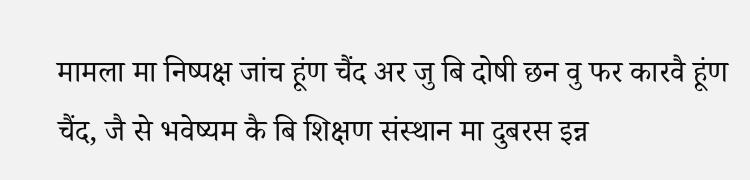मामला मा निष्पक्ष जांच हूंण चैंद अर जु बि दोषी छन वु फर कारवै हूंण चैंद, जै से भवेष्यम कै बि शिक्षण संस्थान मा दुबरस इन्न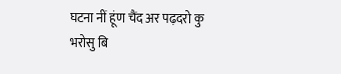घटना नीं हूंण चैंद अर पढ़दरो कु भरोसु बि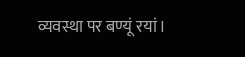व्यवस्था पर बण्यूं रयां।